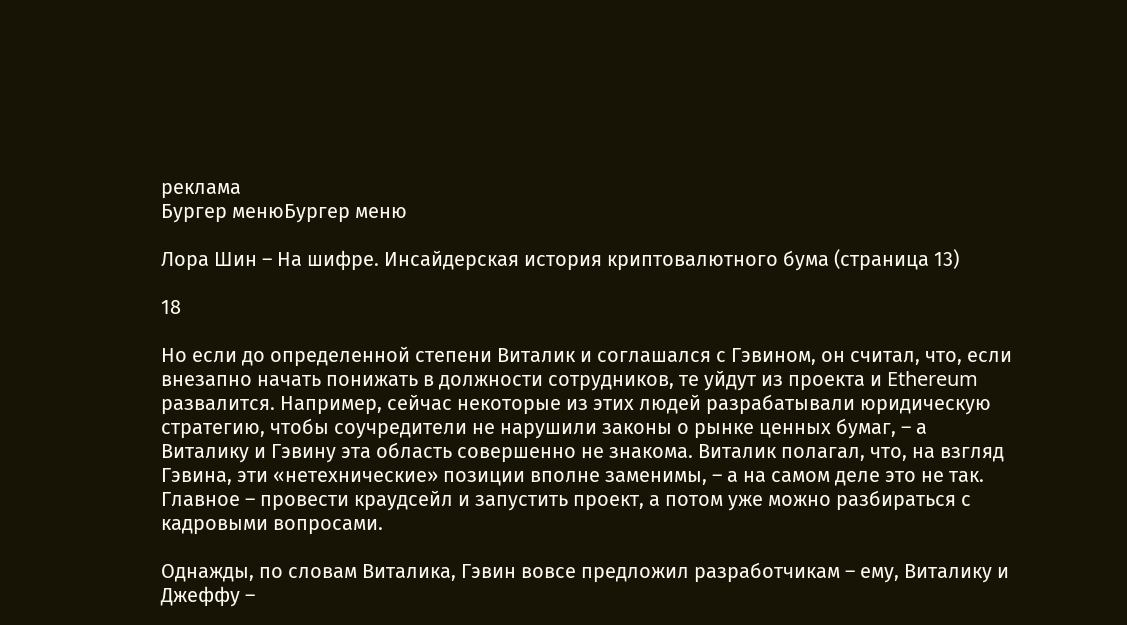реклама
Бургер менюБургер меню

Лора Шин – На шифре. Инсайдерская история криптовалютного бума (страница 13)

18

Но если до определенной степени Виталик и соглашался с Гэвином, он считал, что, если внезапно начать понижать в должности сотрудников, те уйдут из проекта и Ethereum развалится. Например, сейчас некоторые из этих людей разрабатывали юридическую стратегию, чтобы соучредители не нарушили законы о рынке ценных бумаг, – а Виталику и Гэвину эта область совершенно не знакома. Виталик полагал, что, на взгляд Гэвина, эти «нетехнические» позиции вполне заменимы, – а на самом деле это не так. Главное – провести краудсейл и запустить проект, а потом уже можно разбираться с кадровыми вопросами.

Однажды, по словам Виталика, Гэвин вовсе предложил разработчикам – ему, Виталику и Джеффу –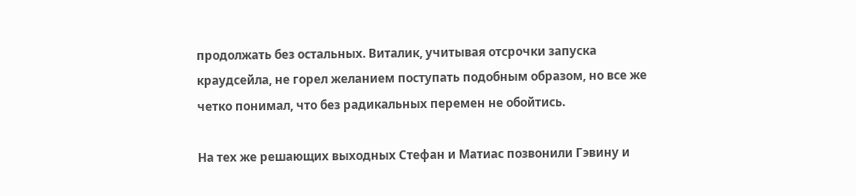продолжать без остальных. Виталик, учитывая отсрочки запуска краудсейла, не горел желанием поступать подобным образом, но все же четко понимал, что без радикальных перемен не обойтись.

На тех же решающих выходных Стефан и Матиас позвонили Гэвину и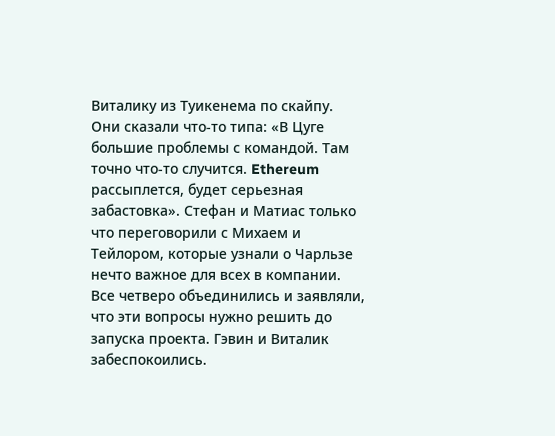Виталику из Туикенема по скайпу. Они сказали что-то типа: «В Цуге большие проблемы с командой. Там точно что-то случится. Ethereum рассыплется, будет серьезная забастовка». Стефан и Матиас только что переговорили с Михаем и Тейлором, которые узнали о Чарльзе нечто важное для всех в компании. Все четверо объединились и заявляли, что эти вопросы нужно решить до запуска проекта. Гэвин и Виталик забеспокоились.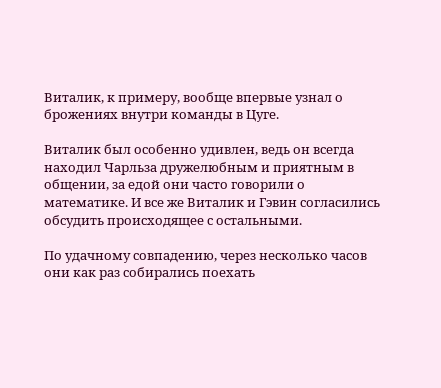Виталик, к примеру, вообще впервые узнал о брожениях внутри команды в Цуге.

Виталик был особенно удивлен, ведь он всегда находил Чарльза дружелюбным и приятным в общении, за едой они часто говорили о математике. И все же Виталик и Гэвин согласились обсудить происходящее с остальными.

По удачному совпадению, через несколько часов они как раз собирались поехать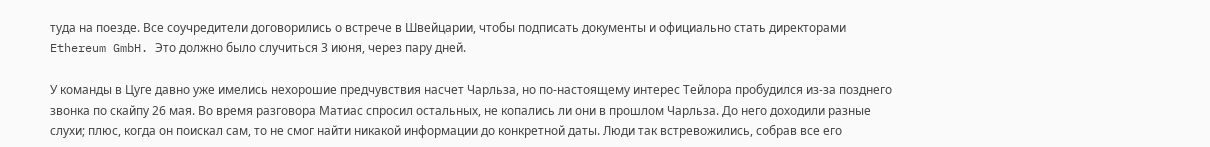туда на поезде. Все соучредители договорились о встрече в Швейцарии, чтобы подписать документы и официально стать директорами Ethereum GmbH. Это должно было случиться 3 июня, через пару дней.

У команды в Цуге давно уже имелись нехорошие предчувствия насчет Чарльза, но по-настоящему интерес Тейлора пробудился из-за позднего звонка по скайпу 26 мая. Во время разговора Матиас спросил остальных, не копались ли они в прошлом Чарльза. До него доходили разные слухи; плюс, когда он поискал сам, то не смог найти никакой информации до конкретной даты. Люди так встревожились, собрав все его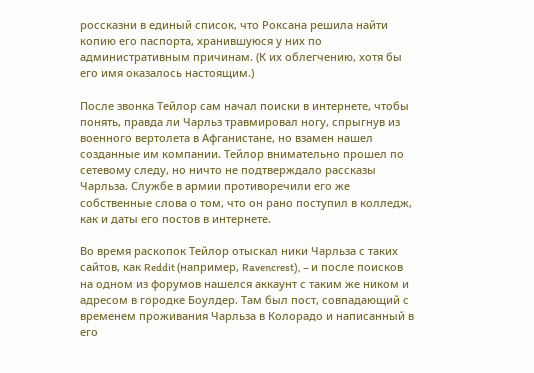россказни в единый список, что Роксана решила найти копию его паспорта, хранившуюся у них по административным причинам. (К их облегчению, хотя бы его имя оказалось настоящим.)

После звонка Тейлор сам начал поиски в интернете, чтобы понять, правда ли Чарльз травмировал ногу, спрыгнув из военного вертолета в Афганистане, но взамен нашел созданные им компании. Тейлор внимательно прошел по сетевому следу, но ничто не подтверждало рассказы Чарльза. Службе в армии противоречили его же собственные слова о том, что он рано поступил в колледж, как и даты его постов в интернете.

Во время раскопок Тейлор отыскал ники Чарльза с таких сайтов, как Reddit (например, Ravencrest), – и после поисков на одном из форумов нашелся аккаунт с таким же ником и адресом в городке Боулдер. Там был пост, совпадающий с временем проживания Чарльза в Колорадо и написанный в его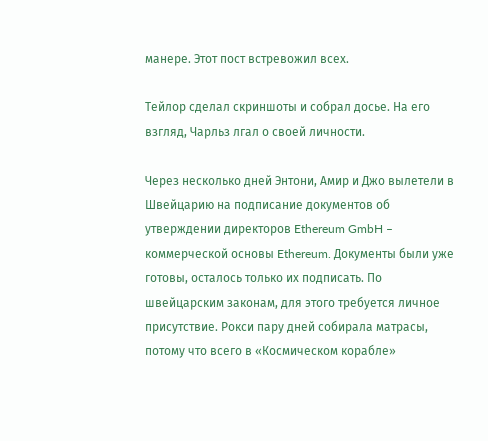манере. Этот пост встревожил всех.

Тейлор сделал скриншоты и собрал досье. На его взгляд, Чарльз лгал о своей личности.

Через несколько дней Энтони, Амир и Джо вылетели в Швейцарию на подписание документов об утверждении директоров Ethereum GmbH – коммерческой основы Ethereum. Документы были уже готовы, осталось только их подписать. По швейцарским законам, для этого требуется личное присутствие. Рокси пару дней собирала матрасы, потому что всего в «Космическом корабле»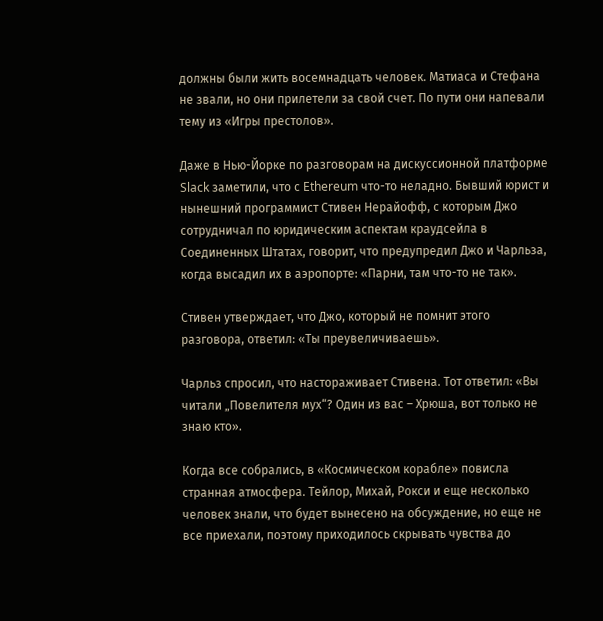должны были жить восемнадцать человек. Матиаса и Стефана не звали, но они прилетели за свой счет. По пути они напевали тему из «Игры престолов».

Даже в Нью-Йорке по разговорам на дискуссионной платформе Slack заметили, что с Ethereum что-то неладно. Бывший юрист и нынешний программист Стивен Нерайофф, с которым Джо сотрудничал по юридическим аспектам краудсейла в Соединенных Штатах, говорит, что предупредил Джо и Чарльза, когда высадил их в аэропорте: «Парни, там что-то не так».

Стивен утверждает, что Джо, который не помнит этого разговора, ответил: «Ты преувеличиваешь».

Чарльз спросил, что настораживает Стивена. Тот ответил: «Вы читали „Повелителя мух“? Один из вас – Хрюша, вот только не знаю кто».

Когда все собрались, в «Космическом корабле» повисла странная атмосфера. Тейлор, Михай, Рокси и еще несколько человек знали, что будет вынесено на обсуждение, но еще не все приехали, поэтому приходилось скрывать чувства до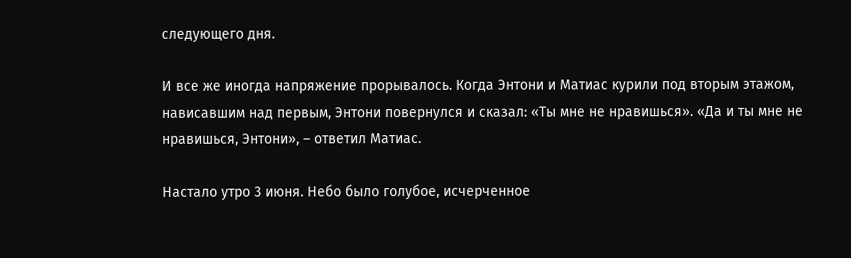следующего дня.

И все же иногда напряжение прорывалось. Когда Энтони и Матиас курили под вторым этажом, нависавшим над первым, Энтони повернулся и сказал: «Ты мне не нравишься». «Да и ты мне не нравишься, Энтони», – ответил Матиас.

Настало утро 3 июня. Небо было голубое, исчерченное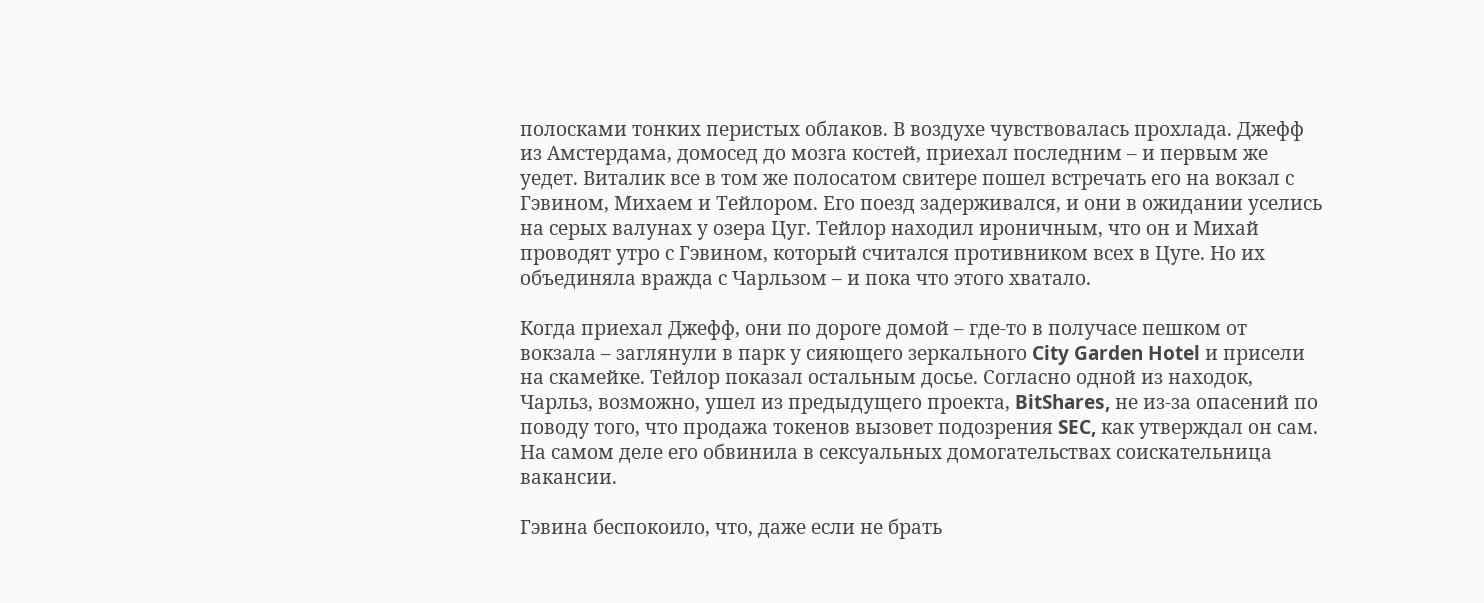полосками тонких перистых облаков. В воздухе чувствовалась прохлада. Джефф из Амстердама, домосед до мозга костей, приехал последним – и первым же уедет. Виталик все в том же полосатом свитере пошел встречать его на вокзал с Гэвином, Михаем и Тейлором. Его поезд задерживался, и они в ожидании уселись на серых валунах у озера Цуг. Тейлор находил ироничным, что он и Михай проводят утро с Гэвином, который считался противником всех в Цуге. Но их объединяла вражда с Чарльзом – и пока что этого хватало.

Когда приехал Джефф, они по дороге домой – где-то в получасе пешком от вокзала – заглянули в парк у сияющего зеркального City Garden Hotel и присели на скамейке. Тейлор показал остальным досье. Согласно одной из находок, Чарльз, возможно, ушел из предыдущего проекта, BitShares, не из-за опасений по поводу того, что продажа токенов вызовет подозрения SEC, как утверждал он сам. На самом деле его обвинила в сексуальных домогательствах соискательница вакансии.

Гэвина беспокоило, что, даже если не брать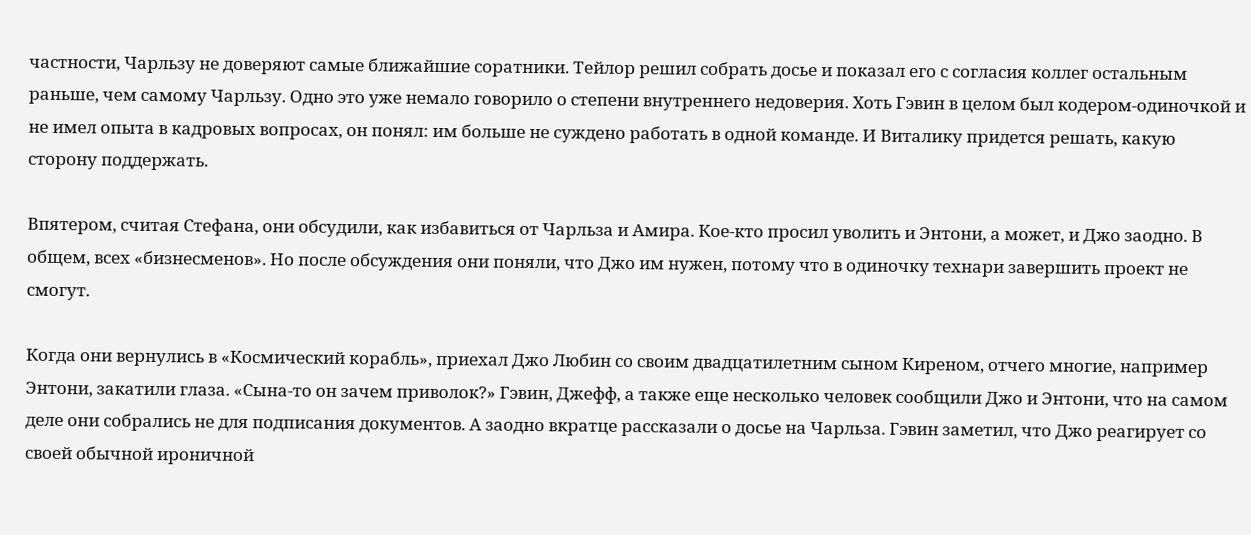частности, Чарльзу не доверяют самые ближайшие соратники. Тейлор решил собрать досье и показал его с согласия коллег остальным раньше, чем самому Чарльзу. Одно это уже немало говорило о степени внутреннего недоверия. Хоть Гэвин в целом был кодером-одиночкой и не имел опыта в кадровых вопросах, он понял: им больше не суждено работать в одной команде. И Виталику придется решать, какую сторону поддержать.

Впятером, считая Стефана, они обсудили, как избавиться от Чарльза и Амира. Кое-кто просил уволить и Энтони, а может, и Джо заодно. В общем, всех «бизнесменов». Но после обсуждения они поняли, что Джо им нужен, потому что в одиночку технари завершить проект не смогут.

Когда они вернулись в «Космический корабль», приехал Джо Любин со своим двадцатилетним сыном Киреном, отчего многие, например Энтони, закатили глаза. «Сына-то он зачем приволок?» Гэвин, Джефф, а также еще несколько человек сообщили Джо и Энтони, что на самом деле они собрались не для подписания документов. А заодно вкратце рассказали о досье на Чарльза. Гэвин заметил, что Джо реагирует со своей обычной ироничной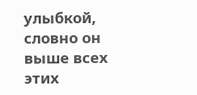улыбкой, словно он выше всех этих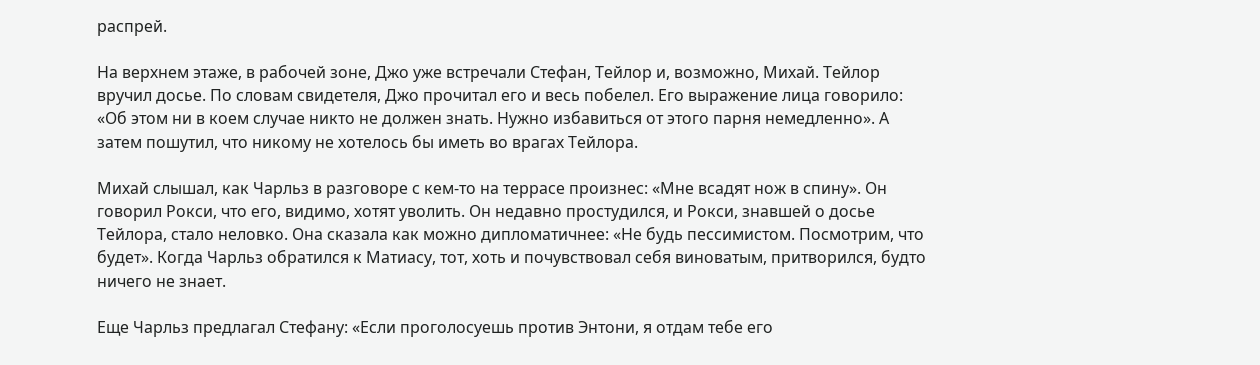распрей.

На верхнем этаже, в рабочей зоне, Джо уже встречали Стефан, Тейлор и, возможно, Михай. Тейлор вручил досье. По словам свидетеля, Джо прочитал его и весь побелел. Его выражение лица говорило: «Об этом ни в коем случае никто не должен знать. Нужно избавиться от этого парня немедленно». А затем пошутил, что никому не хотелось бы иметь во врагах Тейлора.

Михай слышал, как Чарльз в разговоре с кем-то на террасе произнес: «Мне всадят нож в спину». Он говорил Рокси, что его, видимо, хотят уволить. Он недавно простудился, и Рокси, знавшей о досье Тейлора, стало неловко. Она сказала как можно дипломатичнее: «Не будь пессимистом. Посмотрим, что будет». Когда Чарльз обратился к Матиасу, тот, хоть и почувствовал себя виноватым, притворился, будто ничего не знает.

Еще Чарльз предлагал Стефану: «Если проголосуешь против Энтони, я отдам тебе его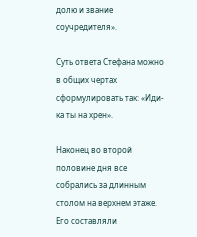долю и звание соучредителя».

Суть ответа Стефана можно в общих чертах сформулировать так: «Иди-ка ты на хрен».

Наконец во второй половине дня все собрались за длинным столом на верхнем этаже. Его составляли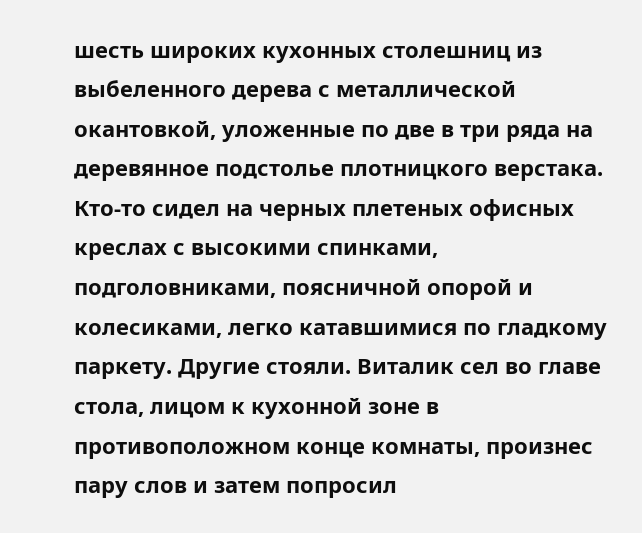шесть широких кухонных столешниц из выбеленного дерева с металлической окантовкой, уложенные по две в три ряда на деревянное подстолье плотницкого верстака. Кто-то сидел на черных плетеных офисных креслах с высокими спинками, подголовниками, поясничной опорой и колесиками, легко катавшимися по гладкому паркету. Другие стояли. Виталик сел во главе стола, лицом к кухонной зоне в противоположном конце комнаты, произнес пару слов и затем попросил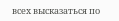всех высказаться по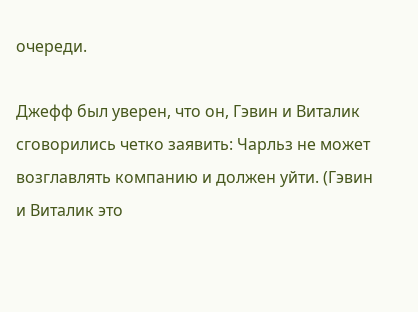очереди.

Джефф был уверен, что он, Гэвин и Виталик сговорились четко заявить: Чарльз не может возглавлять компанию и должен уйти. (Гэвин и Виталик это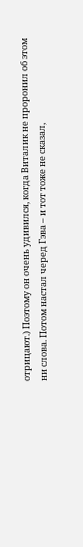отрицают.) Поэтому он очень удивился, когда Виталик не проронил об этом ни слова. Потом настал черед Гэва – и тот тоже не сказал,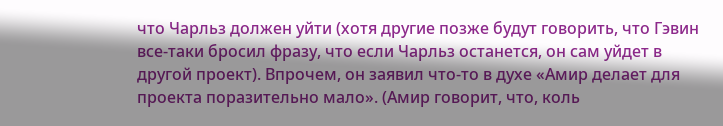что Чарльз должен уйти (хотя другие позже будут говорить, что Гэвин все-таки бросил фразу, что если Чарльз останется, он сам уйдет в другой проект). Впрочем, он заявил что-то в духе «Амир делает для проекта поразительно мало». (Амир говорит, что, коль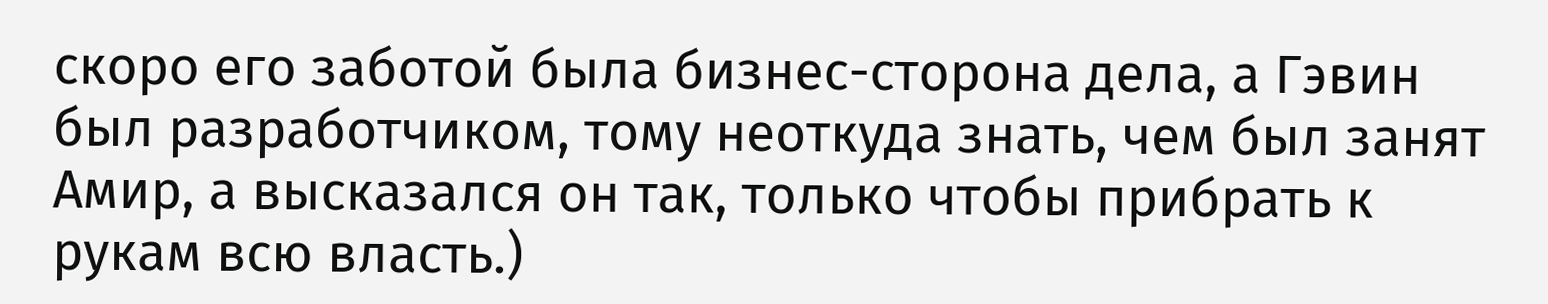скоро его заботой была бизнес-сторона дела, а Гэвин был разработчиком, тому неоткуда знать, чем был занят Амир, а высказался он так, только чтобы прибрать к рукам всю власть.)